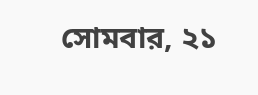সোমবার, ২১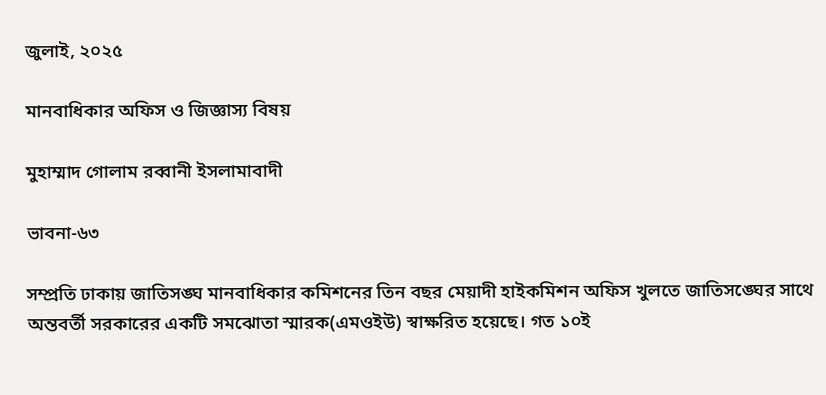জুলাই, ২০২৫

মানবাধিকার অফিস ও জিজ্ঞাস্য বিষয়

মুহাম্মাদ গোলাম রব্বানী ইসলামাবাদী

ভাবনা-৬৩

সম্প্রতি ঢাকায় জাতিসঙ্ঘ মানবাধিকার কমিশনের তিন বছর মেয়াদী হাইকমিশন অফিস খুলতে জাতিসঙ্ঘের সাথে অন্তবর্তী সরকারের একটি সমঝোতা স্মারক(এমওইউ) স্বাক্ষরিত হয়েছে। গত ১০ই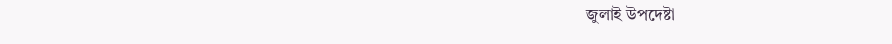জুলাই উপদেষ্টা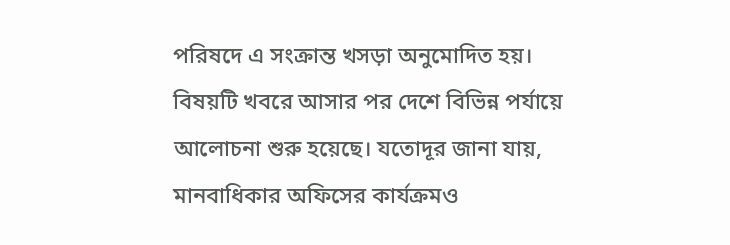পরিষদে এ সংক্রান্ত খসড়া অনুমোদিত হয়। বিষয়টি খবরে আসার পর দেশে বিভিন্ন পর্যায়ে আলোচনা শুরু হয়েছে। যতোদূর জানা যায়, মানবাধিকার অফিসের কার্যক্রমও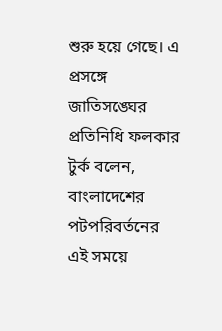শুরু হয়ে গেছে। এ প্রসঙ্গে জাতিসঙ্ঘের প্রতিনিধি ফলকার টুর্ক বলেন, বাংলাদেশের পটপরিবর্তনের এই সময়ে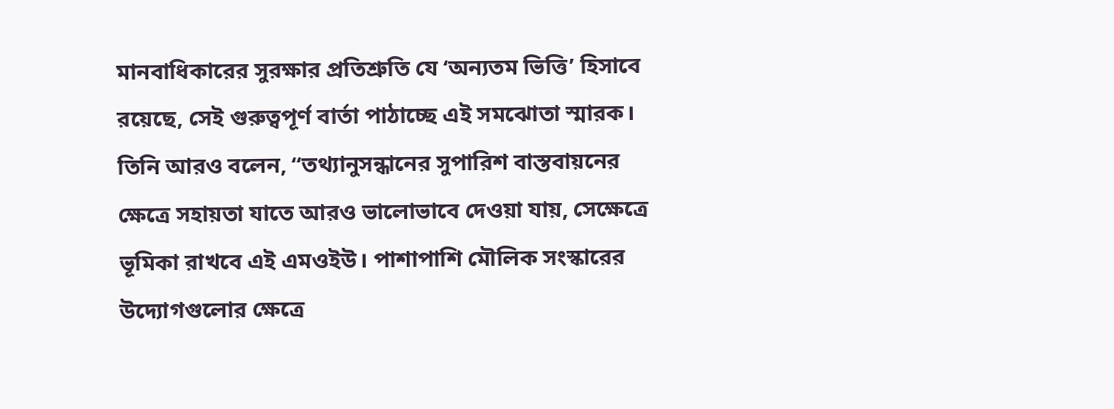মানবাধিকারের সুরক্ষার প্রতিশ্রুতি যে ‘অন্যতম ভিত্তি’ হিসাবে রয়েছে, সেই গুরুত্বপূর্ণ বার্তা পাঠাচ্ছে এই সমঝোতা স্মারক। তিনি আরও বলেন, “তথ্যানুসন্ধানের সুপারিশ বাস্তবায়নের ক্ষেত্রে সহায়তা যাতে আরও ভালোভাবে দেওয়া যায়, সেক্ষেত্রে ভূমিকা রাখবে এই এমওইউ। পাশাপাশি মৌলিক সংস্কারের উদ্যোগগুলোর ক্ষেত্রে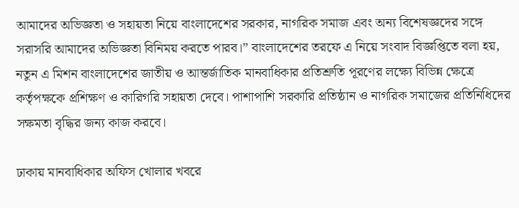আমাদের অভিজ্ঞতা ও সহায়তা নিয়ে বাংলাদেশের সরকার, নাগরিক সমাজ এবং অন্য বিশেষজ্ঞদের সঙ্গে সরাসরি আমাদের অভিজ্ঞতা বিনিময় করতে পারব।” বাংলাদেশের তরফে এ নিয়ে সংবাদ বিজ্ঞপ্তিতে বলা হয়, নতুন এ মিশন বাংলাদেশের জাতীয় ও আন্তর্জাতিক মানবাধিকার প্রতিশ্রুতি পূরণের লক্ষ্যে বিভিন্ন ক্ষেত্রে কর্তৃপক্ষকে প্রশিক্ষণ ও কারিগরি সহায়তা দেবে। পাশাপাশি সরকারি প্রতিষ্ঠান ও নাগরিক সমাজের প্রতিনিধিদের সক্ষমতা বৃদ্ধির জন্য কাজ করবে।

ঢাকায় মানবাধিকার অফিস খোলার খবরে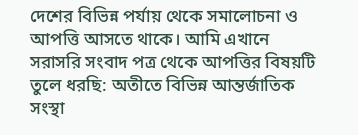দেশের বিভিন্ন পর্যায় থেকে সমালোচনা ও আপত্তি আসতে থাকে। আমি এখানে সরাসরি সংবাদ পত্র থেকে আপত্তির বিষয়টি তুলে ধরছি: অতীতে বিভিন্ন আন্তর্জাতিক সংস্থা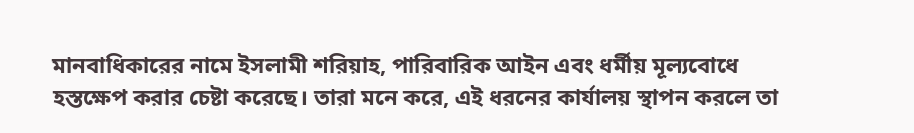মানবাধিকারের নামে ইসলামী শরিয়াহ, পারিবারিক আইন এবং ধর্মীয় মূল্যবোধে হস্তক্ষেপ করার চেষ্টা করেছে। তারা মনে করে, এই ধরনের কার্যালয় স্থাপন করলে তা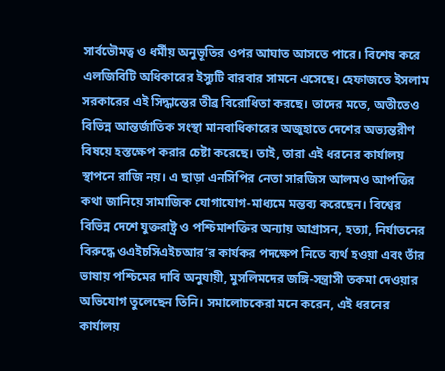সার্বভৌমত্ব ও ধর্মীয় অনুভূতির ওপর আঘাত আসতে পারে। বিশেষ করে এলজিবিটি অধিকারের ইস্যুটি বারবার সামনে এসেছে। হেফাজতে ইসলাম সরকারের এই সিদ্ধান্তের তীব্র বিরোধিতা করছে। তাদের মতে, অতীতেও বিভিন্ন আন্তর্জাতিক সংস্থা মানবাধিকারের অজুহাতে দেশের অভ্যন্তরীণ বিষয়ে হস্তক্ষেপ করার চেষ্টা করেছে। তাই, তারা এই ধরনের কার্যালয় স্থাপনে রাজি নয়। এ ছাড়া এনসিপির নেতা সারজিস আলমও আপত্তির কথা জানিয়ে সামাজিক যোগাযোগ-মাধ্যমে মন্তব্য করেছেন। বিশ্বের বিভিন্ন দেশে যুক্তরাষ্ট্র ও পশ্চিমাশক্তির অন্যায় আগ্রাসন, হত্যা, নির্যাতনের বিরুদ্ধে ওএইচসিএইচআর’র কার্যকর পদক্ষেপ নিতে ব্যর্থ হওয়া এবং তাঁর ভাষায় পশ্চিমের দাবি অনুযায়ী, মুসলিমদের জঙ্গি-সন্ত্রাসী তকমা দেওয়ার অভিযোগ তুলেছেন তিনি। সমালোচকেরা মনে করেন, এই ধরনের কার্যালয়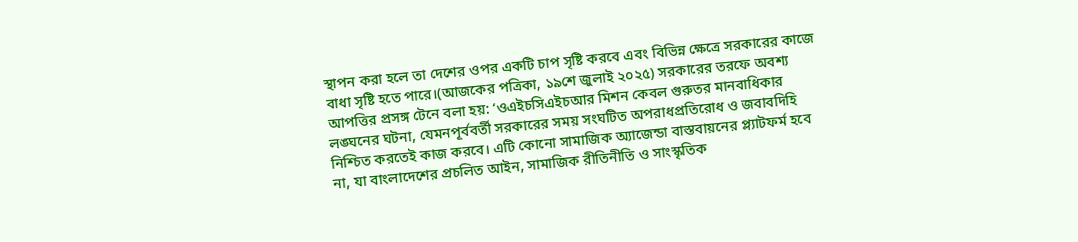স্থাপন করা হলে তা দেশের ওপর একটি চাপ সৃষ্টি করবে এবং বিভিন্ন ক্ষেত্রে সরকারের কাজে বাধা সৃষ্টি হতে পারে।(আজকের পত্রিকা, ১৯শে জুলাই ২০২৫) সরকারের তরফে অবশ্য আপত্তির প্রসঙ্গ টেনে বলা হয়: ‘ওএইচসিএইচআর মিশন কেবল গুরুতর মানবাধিকার লঙ্ঘনের ঘটনা, যেমনপূর্ববর্তী সরকারের সময় সংঘটিত অপরাধপ্রতিরোধ ও জবাবদিহি নিশ্চিত করতেই কাজ করবে। এটি কোনো সামাজিক অ্যাজেন্ডা বাস্তবায়নের প্ল্যাটফর্ম হবে না, যা বাংলাদেশের প্রচলিত আইন, সামাজিক রীতিনীতি ও সাংস্কৃতিক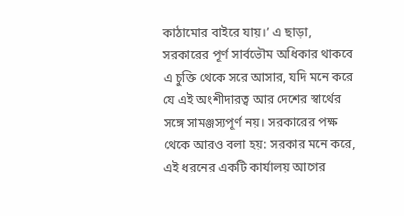কাঠামোর বাইরে যায়।’ এ ছাড়া, সরকারের পূর্ণ সার্বভৌম অধিকার থাকবে এ চুক্তি থেকে সরে আসার, যদি মনে করে যে এই অংশীদারত্ব আর দেশের স্বার্থের সঙ্গে সামঞ্জস্যপূর্ণ নয়। সরকারের পক্ষ থেকে আরও বলা হয়: সরকার মনে করে, এই ধরনের একটি কার্যালয় আগের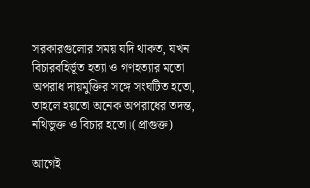সরকারগুলোর সময় যদি থাকত, যখন বিচারবহির্ভূত হত্যা ও গণহত্যার মতো অপরাধ দায়মুক্তির সঙ্গে সংঘটিত হতো, তাহলে হয়তো অনেক অপরাধের তদন্ত, নথিভুক্ত ও বিচার হতো।(প্রাগুক্ত)

আগেই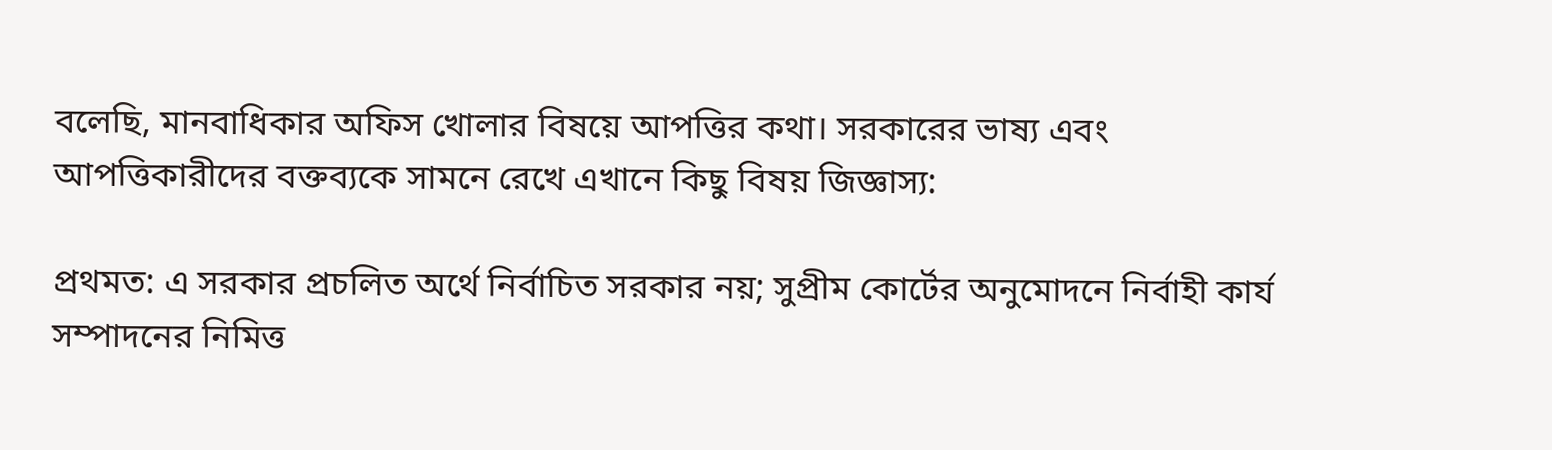বলেছি, মানবাধিকার অফিস খোলার বিষয়ে আপত্তির কথা। সরকারের ভাষ্য এবং আপত্তিকারীদের বক্তব্যকে সামনে রেখে এখানে কিছু বিষয় জিজ্ঞাস্য:

প্রথমত: এ সরকার প্রচলিত অর্থে নির্বাচিত সরকার নয়; সুপ্রীম কোর্টের অনুমোদনে নির্বাহী কার্য সম্পাদনের নিমিত্ত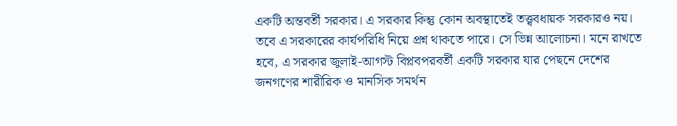একটি অন্তবর্তী সরকার। এ সরকার কিন্তু কোন অবস্থাতেই তত্ত্ববধায়ক সরকারও নয়। তবে এ সরকারের কার্যপরিধি নিয়ে প্রশ্ন থাকতে পারে। সে ভিন্ন আলোচনা। মনে রাখতে হবে, এ সরকার জুলাই-আগস্ট বিপ্লবপরবর্তী একটি সরকার যার পেছনে দেশের জনগণের শারীরিক ও মানসিক সমর্থন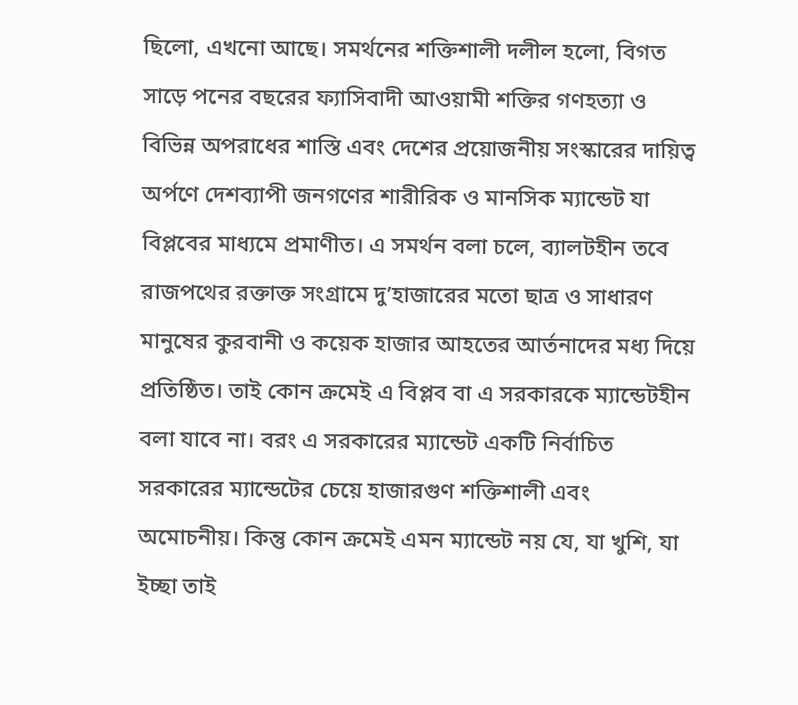ছিলো, এখনো আছে। সমর্থনের শক্তিশালী দলীল হলো, বিগত সাড়ে পনের বছরের ফ্যাসিবাদী আওয়ামী শক্তির গণহত্যা ও বিভিন্ন অপরাধের শাস্তি এবং দেশের প্রয়োজনীয় সংস্কারের দায়িত্ব অর্পণে দেশব্যাপী জনগণের শারীরিক ও মানসিক ম্যান্ডেট যা বিপ্লবের মাধ্যমে প্রমাণীত। এ সমর্থন বলা চলে, ব্যালটহীন তবে রাজপথের রক্তাক্ত সংগ্রামে দু’হাজারের মতো ছাত্র ও সাধারণ মানুষের কুরবানী ও কয়েক হাজার আহতের আর্তনাদের মধ্য দিয়ে প্রতিষ্ঠিত। তাই কোন ক্রমেই এ বিপ্লব বা এ সরকারকে ম্যান্ডেটহীন বলা যাবে না। বরং এ সরকারের ম্যান্ডেট একটি নির্বাচিত সরকারের ম্যান্ডেটের চেয়ে হাজারগুণ শক্তিশালী এবং অমোচনীয়। কিন্তু কোন ক্রমেই এমন ম্যান্ডেট নয় যে, যা খুশি, যা ইচ্ছা তাই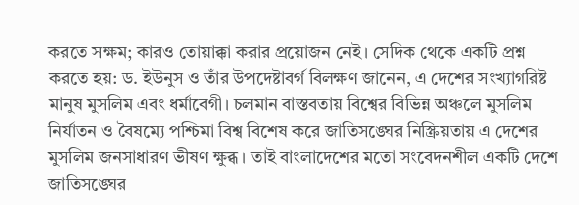করতে সক্ষম; কারও তোয়াক্কা করার প্রয়োজন নেই। সেদিক থেকে একটি প্রশ্ন করতে হয়: ড. ইউনুস ও তাঁর উপদেষ্টাবর্গ বিলক্ষণ জানেন, এ দেশের সংখ্যাগরিষ্ট মানুষ মুসলিম এবং ধর্মাবেগী। চলমান বাস্তবতায় বিশ্বের বিভিন্ন অঞ্চলে মুসলিম নির্যাতন ও বৈষম্যে পশ্চিমা বিশ্ব বিশেষ করে জাতিসঙ্ঘের নিস্ক্রিয়তায় এ দেশের মুসলিম জনসাধারণ ভীষণ ক্ষুব্ধ। তাই বাংলাদেশের মতো সংবেদনশীল একটি দেশে জাতিসঙ্ঘের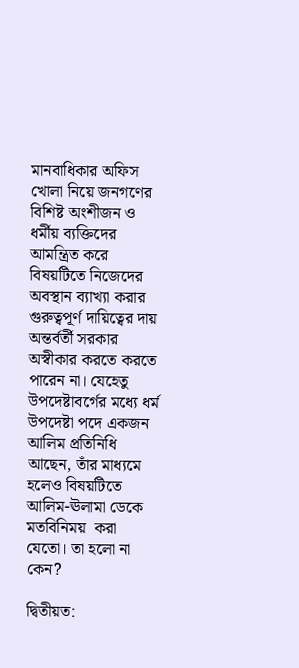মানবাধিকার অফিস খোলা নিয়ে জনগণের বিশিষ্ট অংশীজন ও ধর্মীয় ব্যক্তিদের আমন্ত্রিত করে বিষয়টিতে নিজেদের অবস্থান ব্যাখ্যা করার গুরুত্বপূর্ণ দায়িত্বের দায় অন্তর্বর্তী সরকার অস্বীকার করতে করতে পারেন না। যেহেতু উপদেষ্টাবর্গের মধ্যে ধর্ম উপদেষ্টা পদে একজন আলিম প্রতিনিধি আছেন, তাঁর মাধ্যমে হলেও বিষয়টিতে আলিম-ঊলামা ডেকে মতবিনিময়  করা যেতো। তা হলো না কেন?

দ্বিতীয়ত: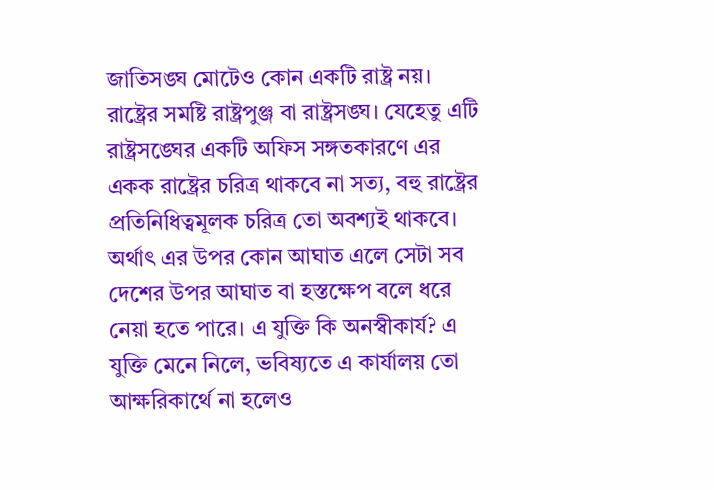জাতিসঙ্ঘ মোটেও কোন একটি রাষ্ট্র নয়। রাষ্ট্রের সমষ্টি রাষ্ট্রপুঞ্জ বা রাষ্ট্রসঙ্ঘ। যেহেতু এটি রাষ্ট্রসঙ্ঘের একটি অফিস সঙ্গতকারণে এর একক রাষ্ট্রের চরিত্র থাকবে না সত্য, বহু রাষ্ট্রের প্রতিনিধিত্বমূলক চরিত্র তো অবশ্যই থাকবে। অর্থাৎ এর উপর কোন আঘাত এলে সেটা সব দেশের উপর আঘাত বা হস্তক্ষেপ বলে ধরে নেয়া হতে পারে। এ যুক্তি কি অনস্বীকার্য? এ যুক্তি মেনে নিলে, ভবিষ্যতে এ কার্যালয় তো আক্ষরিকার্থে না হলেও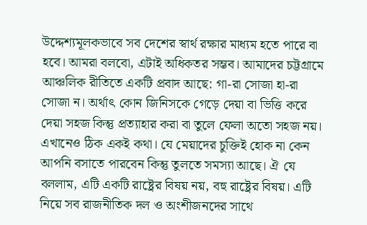উদ্দেশ্যমূলকভাবে সব দেশের স্বার্থ রক্ষার মাধ্যম হতে পারে বা হবে। আমরা বলবো, এটাই অধিকতর সম্ভব। আমাদের চট্টগ্রামে আঞ্চলিক রীতিতে একটি প্রবাদ আছে: গা-রা সোজা হা-রা সোজা ন। অর্থাৎ কোন জিনিসকে গেড়ে দেয়া বা ভিত্তি করে দেয়া সহজ কিন্তু প্রত্যাহার করা বা তুলে ফেলা অতো সহজ নয়। এখানেও ঠিক একই কথা। যে মেয়াদের চুক্তিই হোক না কেন আপনি বসাতে পারবেন কিন্তু তুলতে সমস্যা আছে। ঐ যে বললাম, এটি একটি রাষ্ট্রের বিষয় নয়, বহু রাষ্ট্রের বিষয়। এটি নিয়ে সব রাজনীতিক দল ও অংশীজনদের সাথে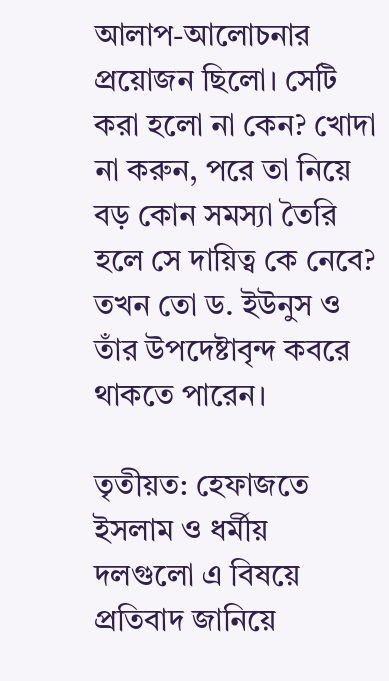আলাপ-আলোচনার প্রয়োজন ছিলো। সেটি করা হলো না কেন? খোদা না করুন, পরে তা নিয়ে বড় কোন সমস্যা তৈরি হলে সে দায়িত্ব কে নেবে? তখন তো ড. ইউনুস ও তাঁর উপদেষ্টাবৃন্দ কবরে থাকতে পারেন।

তৃতীয়ত: হেফাজতে ইসলাম ও ধর্মীয় দলগুলো এ বিষয়ে প্রতিবাদ জানিয়ে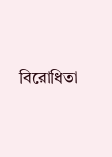বিরোধিতা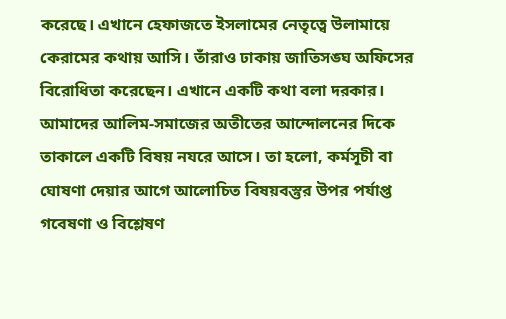করেছে। এখানে হেফাজতে ইসলামের নেতৃত্বে উলামায়ে কেরামের কথায় আসি। তাঁরাও ঢাকায় জাতিসঙ্ঘ অফিসের বিরোধিতা করেছেন। এখানে একটি কথা বলা দরকার। আমাদের আলিম-সমাজের অতীতের আন্দোলনের দিকে তাকালে একটি বিষয় নযরে আসে। তা হলো, কর্মসূচী বা ঘোষণা দেয়ার আগে আলোচিত বিষয়বস্তুর উপর পর্যাপ্ত গবেষণা ও বিশ্লেষণ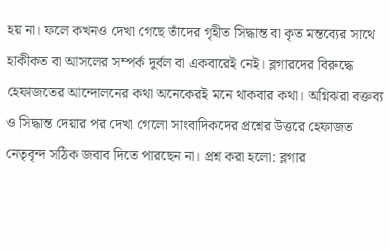হয় না। ফলে কখনও দেখা গেছে তাঁদের গৃহীত সিদ্ধান্ত বা কৃত মন্তব্যের সাথে হাকীকত বা আসলের সম্পর্ক দুর্বল বা একবারেই নেই। ব্লগারদের বিরুদ্ধে হেফাজতের আন্দোলনের কথা অনেকেরই মনে থাকবার কথা। অগ্নিঝরা বক্তব্য ও সিদ্ধান্ত দেয়ার পর দেখা গেলো সাংবাদিকদের প্রশ্নের উত্তরে হেফাজত নেতৃবৃন্দ সঠিক জবাব দিতে পারছেন না। প্রশ্ন করা হলো: ব্লগার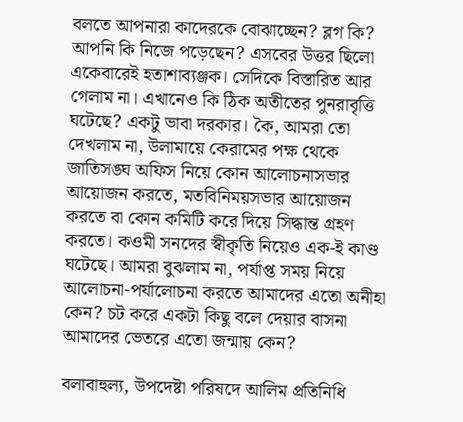বলতে আপনারা কাদেরকে বোঝাচ্ছেন? ব্লগ কি? আপনি কি নিজে পড়েছেন? এসবের উত্তর ছিলো একেবারেই হতাশাব্যঞ্জক। সেদিকে বিস্তারিত আর গেলাম না। এখানেও কি ঠিক অতীতের পুনরাবৃত্তি ঘটেছে? একটু ভাবা দরকার। কৈ, আমরা তো দেখলাম না, উলামায়ে কেরামের পক্ষ থেকে জাতিসঙ্ঘ অফিস নিয়ে কোন আলোচনাসভার আয়োজন করতে, মতবিনিময়সভার আয়োজন করতে বা কোন কমিটি করে দিয়ে সিদ্ধান্ত গ্রহণ করতে। কওমী সনদের স্বীকৃতি নিয়েও এক-ই কাণ্ড ঘটেছে। আমরা বুঝলাম না, পর্যাপ্ত সময় নিয়ে আলোচনা-পর্যালোচনা করতে আমাদের এতো অনীহা কেন? চট করে একটা কিছু বলে দেয়ার বাসনা আমাদের ভেতরে এতো জন্মায় কেন?

বলাবাহুল্য, উপদেষ্টা পরিষদে আলিম প্রতিনিধি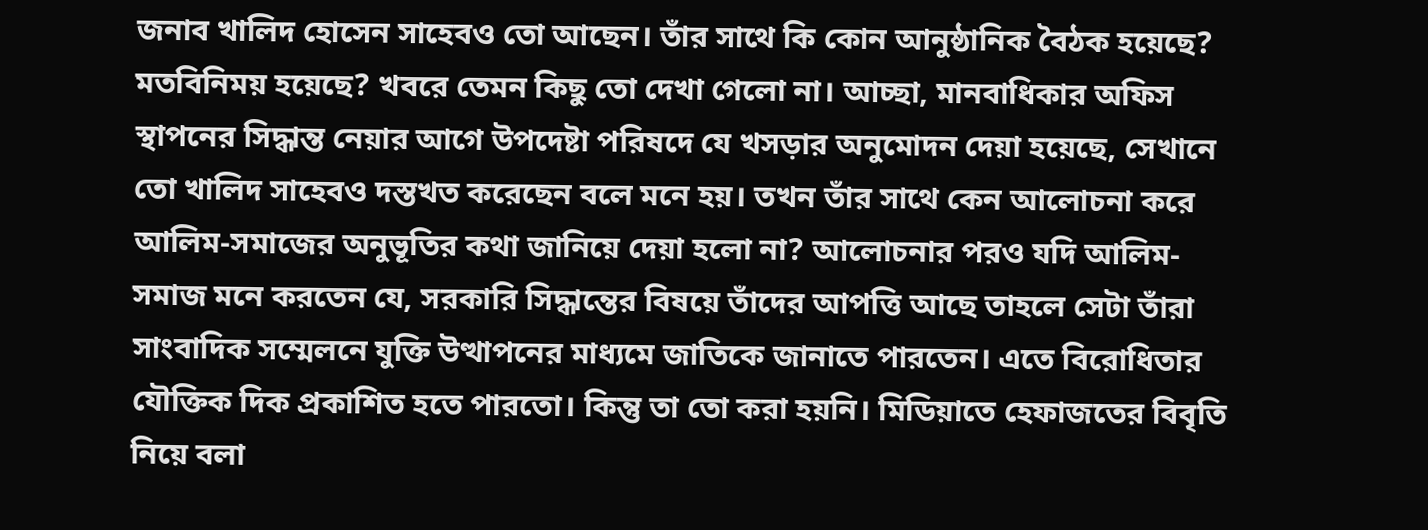জনাব খালিদ হোসেন সাহেবও তো আছেন। তাঁর সাথে কি কোন আনুষ্ঠানিক বৈঠক হয়েছে? মতবিনিময় হয়েছে? খবরে তেমন কিছু তো দেখা গেলো না। আচ্ছা, মানবাধিকার অফিস স্থাপনের সিদ্ধান্ত নেয়ার আগে উপদেষ্টা পরিষদে যে খসড়ার অনুমোদন দেয়া হয়েছে, সেখানে তো খালিদ সাহেবও দস্তখত করেছেন বলে মনে হয়। তখন তাঁর সাথে কেন আলোচনা করে আলিম-সমাজের অনুভূতির কথা জানিয়ে দেয়া হলো না? আলোচনার পরও যদি আলিম-সমাজ মনে করতেন যে, সরকারি সিদ্ধান্তের বিষয়ে তাঁদের আপত্তি আছে তাহলে সেটা তাঁরা সাংবাদিক সম্মেলনে যুক্তি উত্থাপনের মাধ্যমে জাতিকে জানাতে পারতেন। এতে বিরোধিতার যৌক্তিক দিক প্রকাশিত হতে পারতো। কিন্তু তা তো করা হয়নি। মিডিয়াতে হেফাজতের বিবৃতি নিয়ে বলা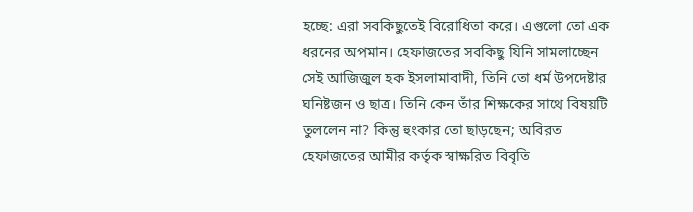হচ্ছে: এরা সবকিছুতেই বিরোধিতা করে। এগুলো তো এক ধরনের অপমান। হেফাজতের সবকিছু যিনি সামলাচ্ছেন সেই আজিজুল হক ইসলামাবাদী, তিনি তো ধর্ম উপদেষ্টার ঘনিষ্টজন ও ছাত্র। তিনি কেন তাঁর শিক্ষকের সাথে বিষয়টি তুললেন না? কিন্তু হুংকার তো ছাড়ছেন; অবিরত হেফাজতের আমীর কর্তৃক স্বাক্ষরিত বিবৃতি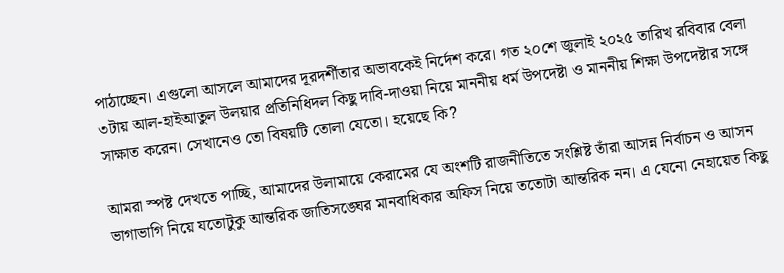পাঠাচ্ছেন। এগুলো আসলে আমাদের দূরদর্শীতার অভাবকেই নির্দেশ করে। গত ২০শে জুলাই ২০২৫ তারিখ রবিবার বেলা ৩টায় আল-হাইআতুল উলয়ার প্রতিনিধিদল কিছু দাবি-দাওয়া নিয়ে মাননীয় ধর্ম উপদেষ্টা ও মাননীয় শিক্ষা উপদেষ্টার সঙ্গে সাক্ষাত করেন। সেখানেও তো বিষয়টি তোলা যেতো। হয়েছে কি?

আমরা স্পষ্ট দেখতে পাচ্ছি, আমাদের উলামায়ে কেরামের যে অংশটি রাজনীতিতে সংশ্লিষ্ট তাঁরা আসন্ন নির্বাচন ও আসন ভাগাভাগি নিয়ে যতোটুকু আন্তরিক জাতিসঙ্ঘের মানবাধিকার অফিস নিয়ে ততোটা আন্তরিক নন। এ যেনো নেহায়েত কিছু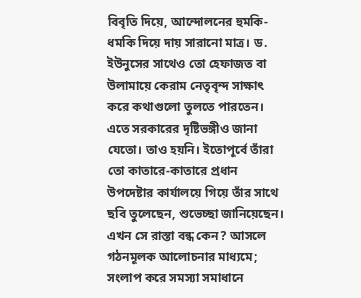বিবৃতি দিয়ে, আন্দোলনের হুমকি-ধমকি দিয়ে দায় সারানো মাত্র। ড. ইউনুসের সাথেও তো হেফাজত বা উলামায়ে কেরাম নেতৃবৃন্দ সাক্ষাৎ করে কথাগুলো তুলতে পারতেন। এতে সরকারের দৃষ্টিভঙ্গীও জানা যেতো। তাও হয়নি। ইতোপূর্বে তাঁরা তো কাতারে-কাতারে প্রধান উপদেষ্টার কার্যালয়ে গিয়ে তাঁর সাথে ছবি তুলেছেন, শুভেচ্ছা জানিয়েছেন। এখন সে রাস্তা বন্ধ কেন? আসলে গঠনমূলক আলোচনার মাধ্যমে; সংলাপ করে সমস্যা সমাধানে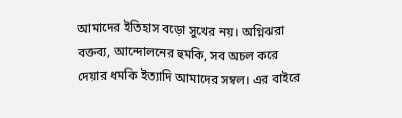আমাদের ইতিহাস বড়ো সুখের নয়। অগ্নিঝরা বক্তব্য, আন্দোলনের হুমকি, সব অচল করে দেয়ার ধমকি ইত্যাদি আমাদের সম্বল। এর বাইরে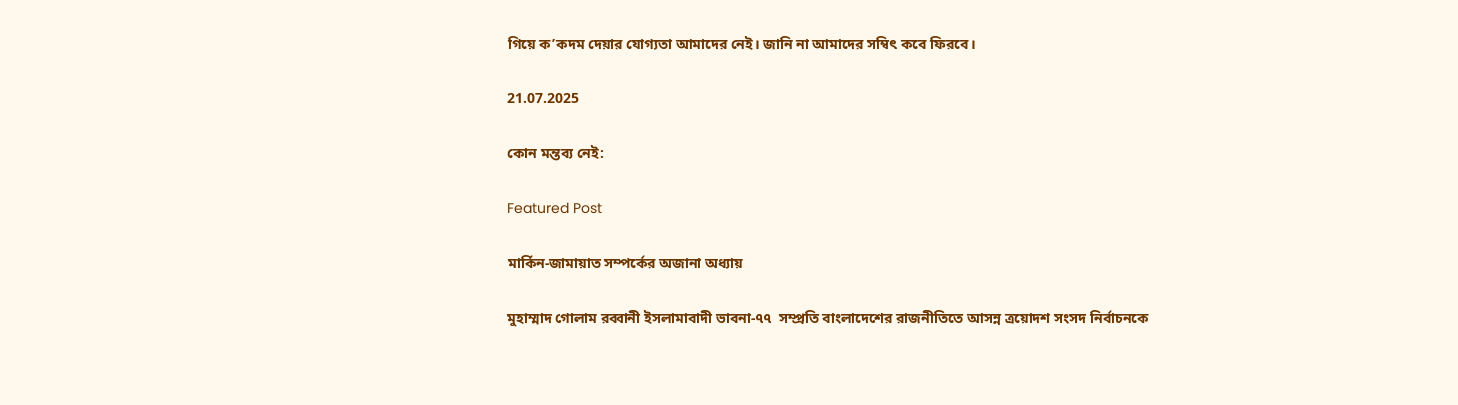গিয়ে ক’কদম দেয়ার যোগ্যতা আমাদের নেই। জানি না আমাদের সম্বিৎ কবে ফিরবে।

21.07.2025

কোন মন্তব্য নেই:

Featured Post

মার্কিন-জামায়াত সম্পর্কের অজানা অধ্যায়

মুহাম্মাদ গোলাম রব্বানী ইসলামাবাদী ভাবনা-৭৭  সম্প্রতি বাংলাদেশের রাজনীতিতে আসন্ন ত্রয়োদশ সংসদ নির্বাচনকে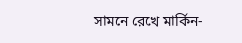সামনে রেখে মার্কিন-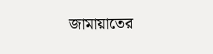জামায়াতের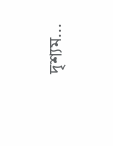দৃশ্যম...